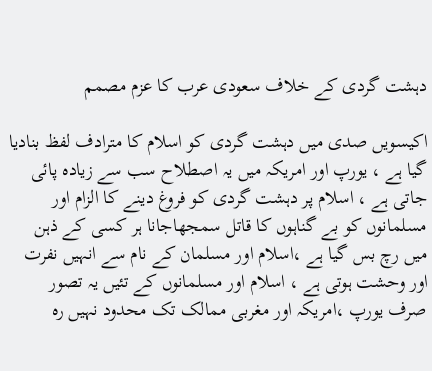دہشت گردی کے خلاف سعودی عرب کا عزم مصمم

اکیسویں صدی میں دہشت گردی کو اسلام کا مترادف لفظ بنادیا گیا ہے ، یورپ اور امریکہ میں یہ اصطلاح سب سے زیادہ پائی جاتی ہے ، اسلام پر دہشت گردی کو فروغ دینے کا الزام اور مسلمانوں کو بے گناہوں کا قاتل سمجھاجانا ہر کسی کے ذہن میں رچ بس گیا ہے ،اسلام اور مسلمان کے نام سے انہیں نفرت اور وحشت ہوتی ہے ، اسلام اور مسلمانوں کے تئیں یہ تصور صرف یورپ ،امریکہ اور مغربی ممالک تک محدود نہیں رہ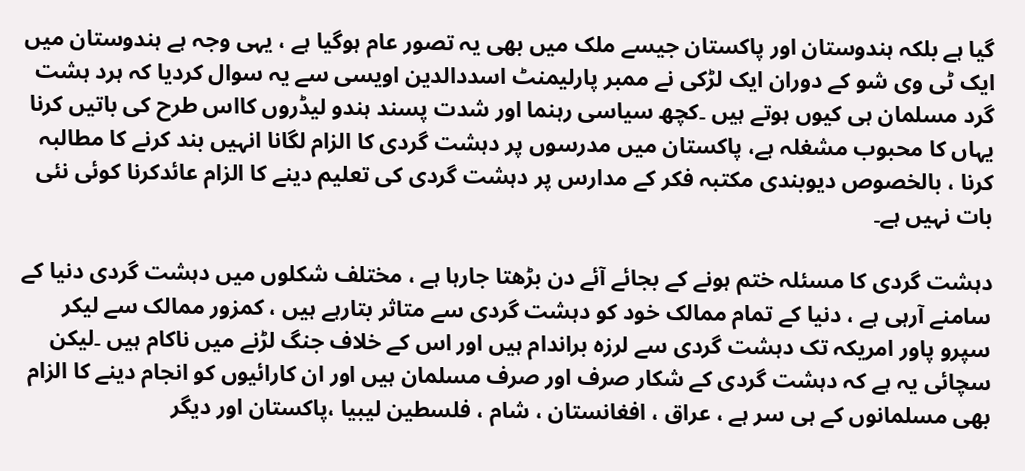گیا ہے بلکہ ہندوستان اور پاکستان جیسے ملک میں بھی یہ تصور عام ہوگیا ہے ، یہی وجہ ہے ہندوستان میں ایک ٹی وی شو کے دوران ایک لڑکی نے ممبر پارلیمنٹ اسددالدین اویسی سے یہ سوال کردیا کہ ہرد ہشت گرد مسلمان ہی کیوں ہوتے ہیں ۔کچھ سیاسی رہنما اور شدت پسند ہندو لیڈروں کااس طرح کی باتیں کرنا یہاں کا محبوب مشغلہ ہے، پاکستان میں مدرسوں پر دہشت گردی کا الزام لگانا انہیں بند کرنے کا مطالبہ کرنا ، بالخصوص دیوبندی مکتبہ فکر کے مدارس پر دہشت گردی کی تعلیم دینے کا الزام عائدکرنا کوئی نئی بات نہیں ہے۔

دہشت گردی کا مسئلہ ختم ہونے کے بجائے آئے دن بڑھتا جارہا ہے ، مختلف شکلوں میں دہشت گردی دنیا کے سامنے آرہی ہے ، دنیا کے تمام ممالک خود کو دہشت گردی سے متاثر بتارہے ہیں ، کمزور ممالک سے لیکر سپرو پاور امریکہ تک دہشت گردی سے لرزہ براندام ہیں اور اس کے خلاف جنگ لڑنے میں ناکام ہیں ۔لیکن سچائی یہ ہے کہ دہشت گردی کے شکار صرف اور صرف مسلمان ہیں اور ان کارائیوں کو انجام دینے کا الزام بھی مسلمانوں کے ہی سر ہے ، عراق ، افغانستان ، شام ، فلسطین لیبیا ،پاکستان اور دیگر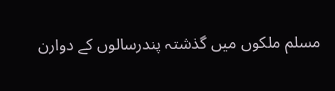مسلم ملکوں میں گذشتہ پندرسالوں کے دوارن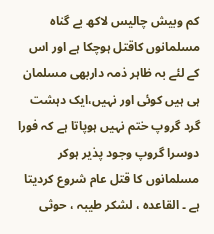کم وبیش چالیس لاکھ بے گناہ مسلمانوں کاقتل ہوچکا ہے اور اس کے لئے بہ ظاہر ذمہ داربھی مسلمان ہی ہیں کوئی اور نہیں،ایک دہشت گرد گروپ ختم نہیں ہوپاتا ہے کہ فورا دوسرا گروپ وجود پذیر ہوکر مسلمانوں کا قتل عام شروع کردیتا ہے ۔ القاعدہ ، لشکر طیبہ ، حوثی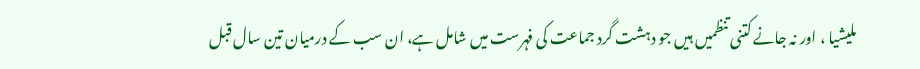ملیشیا ، اور نہ جانے کتنی تنظمیں ہیں جو دہشت گرد جماعت کی فہرست میں شامل ہے، ان سب کے درمیان تین سال قبل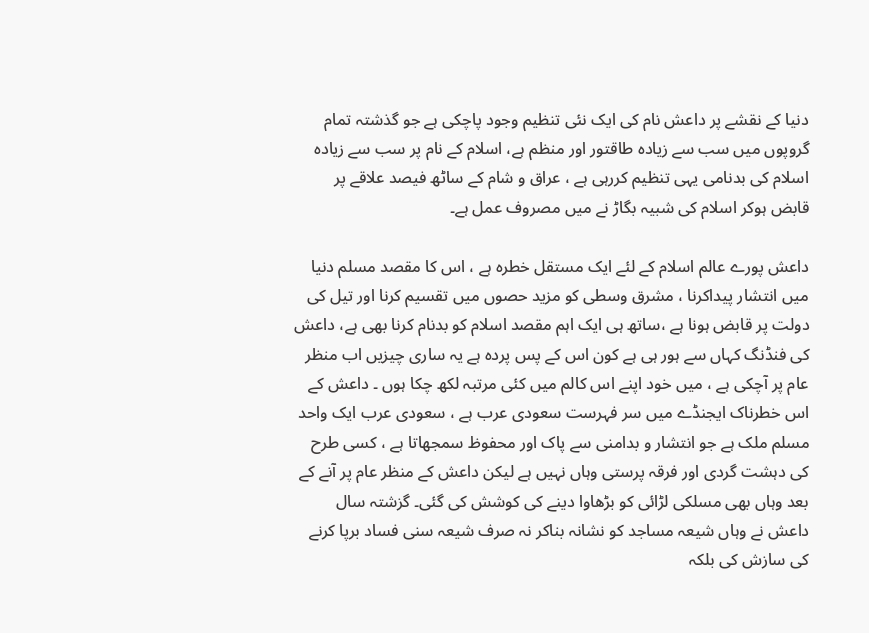دنیا کے نقشے پر داعش نام کی ایک نئی تنظیم وجود پاچکی ہے جو گذشتہ تمام گروپوں میں سب سے زیادہ طاقتور اور منظم ہے، اسلام کے نام پر سب سے زیادہ اسلام کی بدنامی یہی تنظیم کررہی ہے ، عراق و شام کے ساٹھ فیصد علاقے پر قابض ہوکر اسلام کی شبیہ بگاڑ نے میں مصروف عمل ہے۔

داعش پورے عالم اسلام کے لئے ایک مستقل خطرہ ہے ، اس کا مقصد مسلم دنیا میں انتشار پیداکرنا ، مشرق وسطی کو مزید حصوں میں تقسیم کرنا اور تیل کی دولت پر قابض ہونا ہے ،ساتھ ہی ایک اہم مقصد اسلام کو بدنام کرنا بھی ہے، داعش کی فنڈنگ کہاں سے ہور ہی ہے کون اس کے پس پردہ ہے یہ ساری چیزیں اب منظر عام پر آچکی ہے ، میں خود اپنے اس کالم میں کئی مرتبہ لکھ چکا ہوں ۔ داعش کے اس خطرناک ایجنڈے میں سر فہرست سعودی عرب ہے ، سعودی عرب ایک واحد مسلم ملک ہے جو انتشار و بدامنی سے پاک اور محفوظ سمجھاتا ہے ، کسی طرح کی دہشت گردی اور فرقہ پرستی وہاں نہیں ہے لیکن داعش کے منظر عام پر آنے کے بعد وہاں بھی مسلکی لڑائی کو بڑھاوا دینے کی کوشش کی گئی۔ گزشتہ سال داعش نے وہاں شیعہ مساجد کو نشانہ بناکر نہ صرف شیعہ سنی فساد برپا کرنے کی سازش کی بلکہ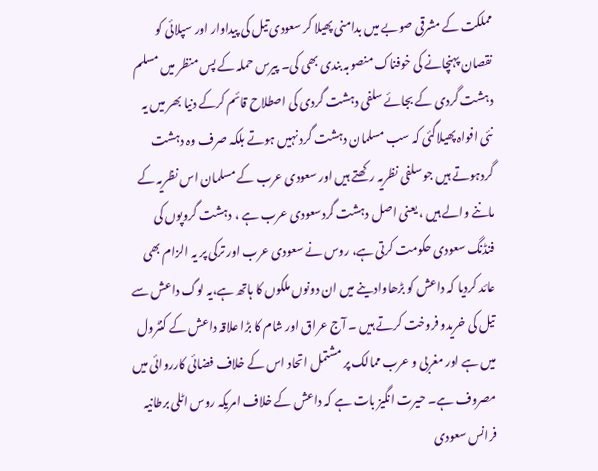مملکت کے مشرقی صوبے میں بدامنی پھیلا کر سعودی تیل کی پیداوار اور سپلائی کو نقصان پہنچانے کی خوفناک منصوبہ بندی بھی کی۔ پیرس حملہ کے پس منظر میں مسلم دہشت گردی کے بجائے سلفی دہشت گردی کی اصطلاح قائم کرکے دنیا بھر میں یہ نئی افواہ پھیلاگئی کہ سب مسلمان دہشت گرد نہیں ہوتے بلکہ صرف وہ دہشت گردہوتے ہیں جو سلفی نظریہ رکھتے ہیں اور سعودی عرب کے مسلمان اس نظریہ کے ماننے والے ہیں ، یعنی اصل دہشت گردسعودی عرب ہے ، دہشت گروپوں کی فنڈنگ سعودی حکومت کرتی ہے، روس نے سعودی عرب اور ترکی پر یہ الزام بھی عائد کردیا کہ داعش کو بڑھاوادینے میں ان دونوں ملکوں کا ہاتھ ہے،یہ لوگ داعش سے تیل کی خریدو فروخت کرتے ہیں ۔ آج عراق اور شام کا بڑا علاقہ داعش کے کنٹرول میں ہے اور مغربی و عرب ممالک پر مشتمل اتحاد اس کے خلاف فضائی کارروائی میں مصروف ہے۔ حیرت انگیز بات ہے کہ داعش کے خلاف امریکہ روس اٹلی برطانیہ فرانس سعودی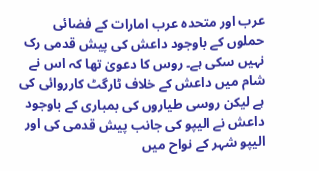عرب اور متحدہ عرب امارات کے فضائی حملوں کے باوجود داعش کی پیش قدمی رک نہیں سکی ہے۔ روس کا دعویٰ تھا کہ اس نے شام میں داعش کے خلاف ٹارگٹ کارروائی کی ہے لیکن روسی طیاروں کی بمباری کے باوجود داعش نے الیپو کی جانب پیش قدمی کی اور الیپو شہر کے نواح میں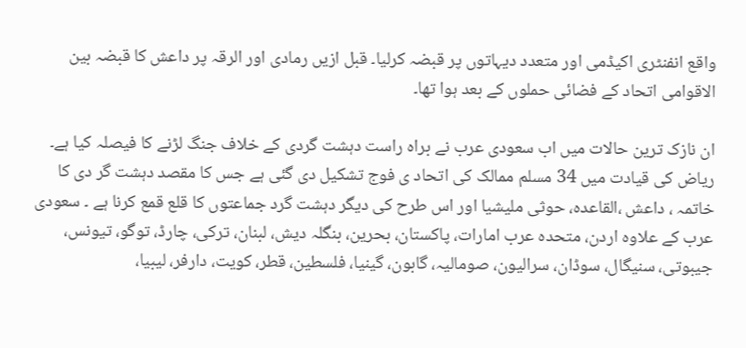واقع انفنٹری اکیڈمی اور متعدد دیہاتوں پر قبضہ کرلیا۔ قبل ازیں رمادی اور الرقہ پر داعش کا قبضہ بین الاقوامی اتحاد کے فضائی حملوں کے بعد ہوا تھا۔

ان نازک ترین حالات میں اب سعودی عرب نے براہ راست دہشت گردی کے خلاف جنگ لڑنے کا فیصلہ کیا ہے۔ ریاض کی قیادت میں 34 مسلم ممالک کی اتحاد ی فوج تشکیل دی گئی ہے جس کا مقصد دہشت گر دی کا خاتمہ ، داعش ،القاعدہ، حوثی ملیشیا اور اس طرح کی دیگر دہشت گرد جماعتوں کا قلع قمع کرنا ہے ۔ سعودی عرب کے علاوہ اردن، متحدہ عرب امارات، پاکستان، بحرین، بنگلہ دیش، لبنان، ترکی، چارڈ، توگو، تیونس، جیبوتی، سنیگال، سوڈان، سرالیون، صومالیہ، گابون، گینیا، فلسطین، قطر، کویت، دارفر، لیبیا،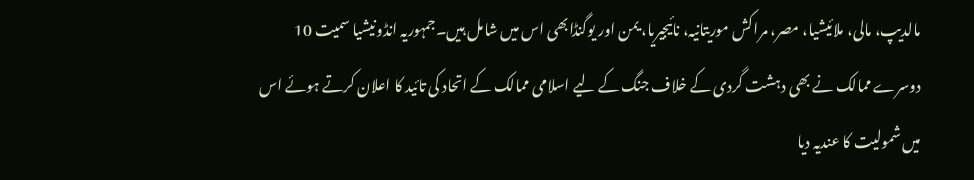مالدیپ، مالی، ملائیشیا، مصر، مراکش موریتانیہ، نائیجیریا، یمن اور یوگنڈابھی اس میں شامل ہیں۔جمہوریہ انڈونیشیا سمیت 10 دوسرے ممالک نے بھی دہشت گردی کے خلاف جنگ کے لیے اسلامی ممالک کے اتحاد کی تائید کا اعلان کرتے ہوئے اس میں شمولیت کا عندیہ دیا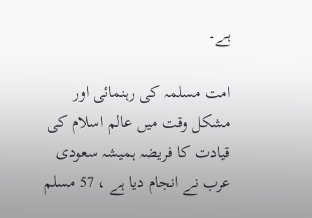ہے۔

امت مسلمہ کی رہنمائی اور مشکل وقت میں عالم اسلام کی قیادت کا فریضہ ہمیشہ سعودی عرب نے انجام دیا ہے ، 57 مسلم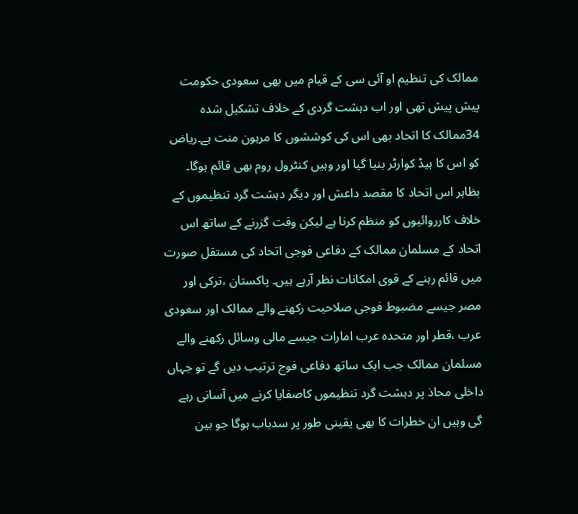ممالک کی تنظیم او آئی سی کے قیام میں بھی سعودی حکومت پیش پیش تھی اور اب دہشت گردی کے خلاف تشکیل شدہ 34ممالک کا اتحاد بھی اس کی کوششوں کا مرہون منت ہے۔ریاض کو اس کا ہیڈ کوارٹر بنیا گیا اور وہیں کنٹرول روم بھی قائم ہوگا۔ بظاہر اس اتحاد کا مقصد داعش اور دیگر دہشت گرد تنظیموں کے خلاف کارروائیوں کو منظم کرنا ہے لیکن وقت گزرنے کے ساتھ اس اتحاد کے مسلمان ممالک کے دفاعی فوجی اتحاد کی مستقل صورت میں قائم رہنے کے قوی امکانات نظر آرہے ہیں۔ پاکستان ،ترکی اور مصر جیسے مضبوط فوجی صلاحیت رکھنے والے ممالک اور سعودی عرب ،قطر اور متحدہ عرب امارات جیسے مالی وسائل رکھنے والے مسلمان ممالک جب ایک ساتھ دفاعی فوج ترتیب دیں گے تو جہاں داخلی محاذ پر دہشت گرد تنظیموں کاصفایا کرنے میں آسانی رہے گی وہیں ان خطرات کا بھی یقینی طور پر سدباب ہوگا جو بین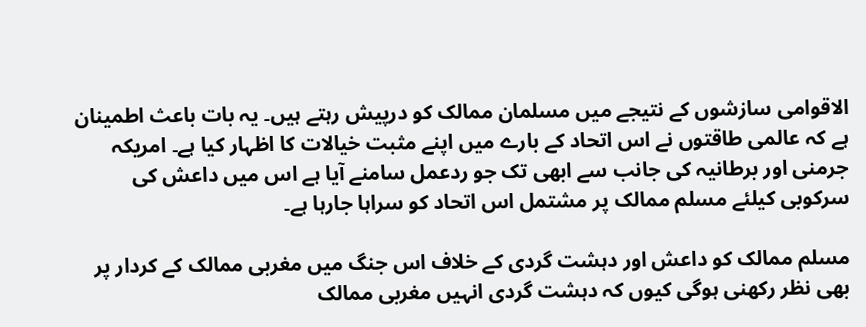الاقوامی سازشوں کے نتیجے میں مسلمان ممالک کو درپیش رہتے ہیں۔ یہ بات باعث اطمینان ہے کہ عالمی طاقتوں نے اس اتحاد کے بارے میں اپنے مثبت خیالات کا اظہار کیا ہے۔ امریکہ جرمنی اور برطانیہ کی جانب سے ابھی تک جو ردعمل سامنے آیا ہے اس میں داعش کی سرکوبی کیلئے مسلم ممالک پر مشتمل اس اتحاد کو سراہا جارہا ہے۔

مسلم ممالک کو داعش اور دہشت گردی کے خلاف اس جنگ میں مغربی ممالک کے کردار پر بھی نظر رکھنی ہوگی کیوں کہ دہشت گردی انہیں مغربی ممالک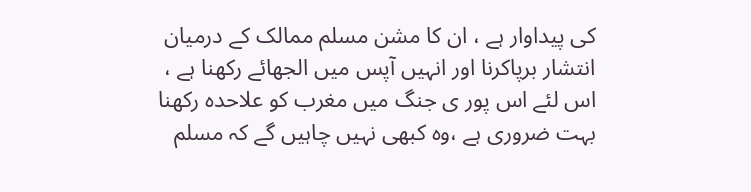کی پیداوار ہے ، ان کا مشن مسلم ممالک کے درمیان انتشار برپاکرنا اور انہیں آپس میں الجھائے رکھنا ہے ، اس لئے اس پور ی جنگ میں مغرب کو علاحدہ رکھنا بہت ضروری ہے ،وہ کبھی نہیں چاہیں گے کہ مسلم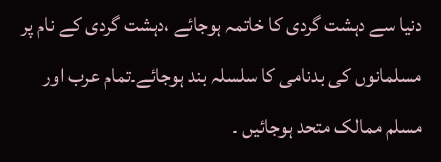دنیا سے دہشت گردی کا خاتمہ ہوجائے ،دہشت گردی کے نام پر مسلمانوں کی بدنامی کا سلسلہ بند ہوجائے۔تمام عرب اور مسلم ممالک متحد ہوجائیں ۔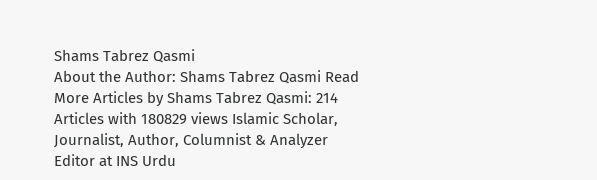Shams Tabrez Qasmi
About the Author: Shams Tabrez Qasmi Read More Articles by Shams Tabrez Qasmi: 214 Articles with 180829 views Islamic Scholar, Journalist, Author, Columnist & Analyzer
Editor at INS Urdu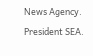News Agency.
President SEA.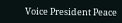Voice President Peace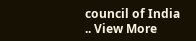council of India
.. View More